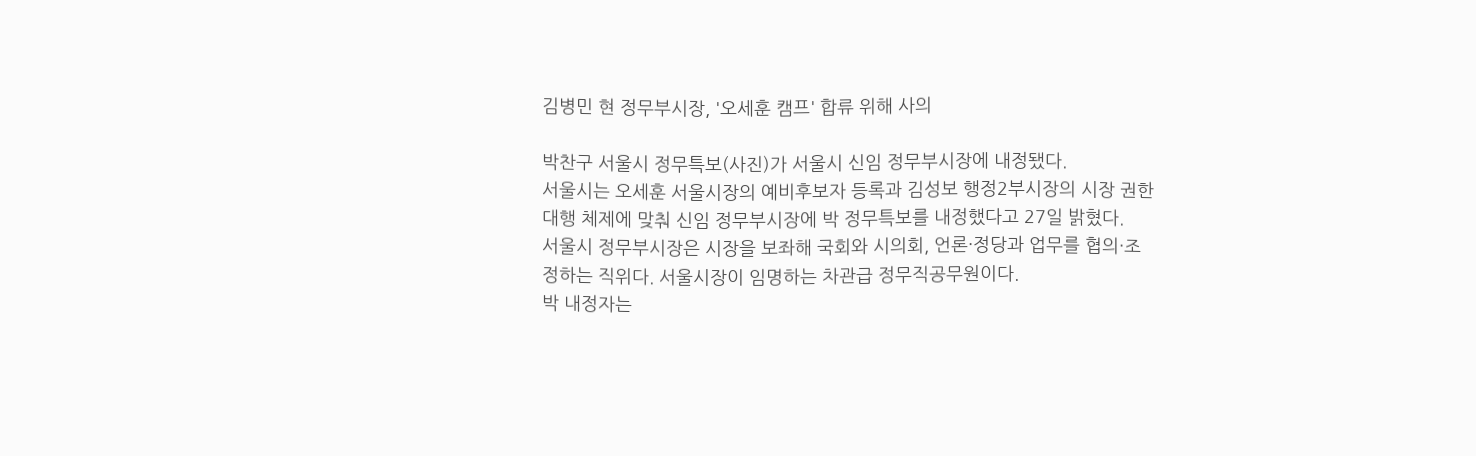김병민 현 정무부시장, '오세훈 캠프' 합류 위해 사의

박찬구 서울시 정무특보(사진)가 서울시 신임 정무부시장에 내정됐다.
서울시는 오세훈 서울시장의 예비후보자 등록과 김성보 행정2부시장의 시장 권한대행 체제에 맞춰 신임 정무부시장에 박 정무특보를 내정했다고 27일 밝혔다.
서울시 정무부시장은 시장을 보좌해 국회와 시의회, 언론·정당과 업무를 협의·조정하는 직위다. 서울시장이 임명하는 차관급 정무직공무원이다.
박 내정자는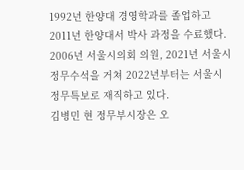1992년 한양대 경영학과를 졸업하고 2011년 한양대서 박사 과정을 수료했다. 2006년 서울시의회 의원, 2021년 서울시 정무수석을 거쳐 2022년부터는 서울시 정무특보로 재직하고 있다.
김병민 현 정무부시장은 오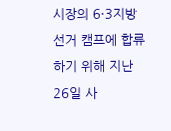시장의 6·3지방선거 캠프에 합류하기 위해 지난 26일 사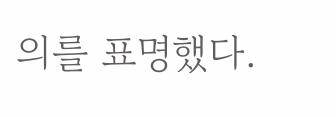의를 표명했다.